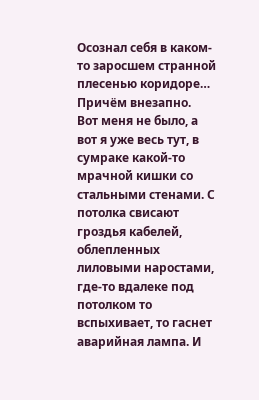Осознал себя в каком-то заросшем странной плесенью коридоре… Причём внезапно.
Вот меня не было, а вот я уже весь тут, в сумраке какой-то мрачной кишки со стальными стенами. С потолка свисают гроздья кабелей, облепленных лиловыми наростами, где-то вдалеке под потолком то вспыхивает, то гаснет аварийная лампа. И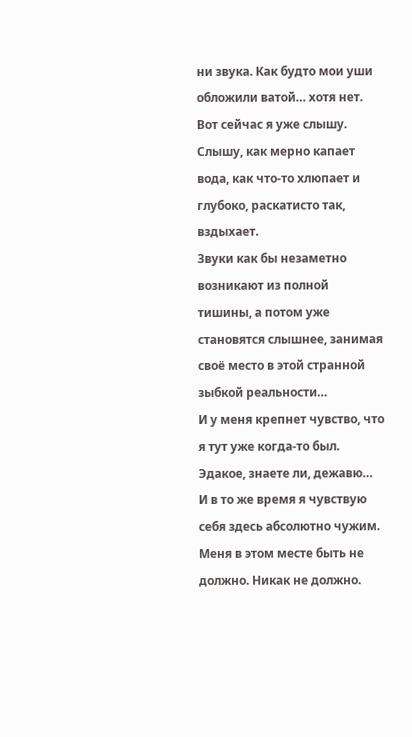ни звука. Как будто мои уши обложили ватой… хотя нет. Вот сейчас я уже слышу. Слышу, как мерно капает вода, как что-то хлюпает и глубоко, раскатисто так, вздыхает.
Звуки как бы незаметно возникают из полной тишины, а потом уже становятся слышнее, занимая своё место в этой странной зыбкой реальности…
И у меня крепнет чувство, что я тут уже когда-то был. Эдакое, знаете ли, дежавю…
И в то же время я чувствую себя здесь абсолютно чужим. Меня в этом месте быть не должно. Никак не должно.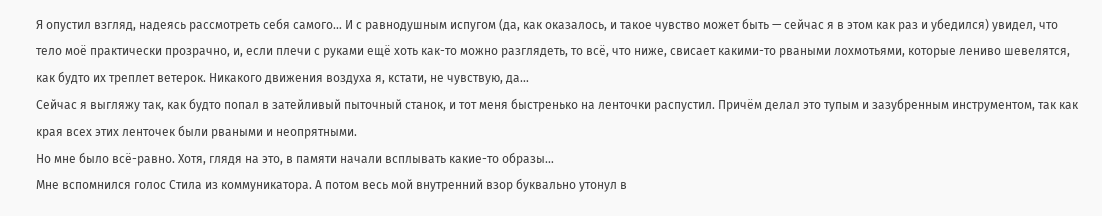Я опустил взгляд, надеясь рассмотреть себя самого… И с равнодушным испугом (да, как оказалось, и такое чувство может быть — сейчас я в этом как раз и убедился) увидел, что тело моё практически прозрачно, и, если плечи с руками ещё хоть как-то можно разглядеть, то всё, что ниже, свисает какими-то рваными лохмотьями, которые лениво шевелятся, как будто их треплет ветерок. Никакого движения воздуха я, кстати, не чувствую, да…
Сейчас я выгляжу так, как будто попал в затейливый пыточный станок, и тот меня быстренько на ленточки распустил. Причём делал это тупым и зазубренным инструментом, так как края всех этих ленточек были рваными и неопрятными.
Но мне было всё-равно. Хотя, глядя на это, в памяти начали всплывать какие-то образы…
Мне вспомнился голос Стила из коммуникатора. А потом весь мой внутренний взор буквально утонул в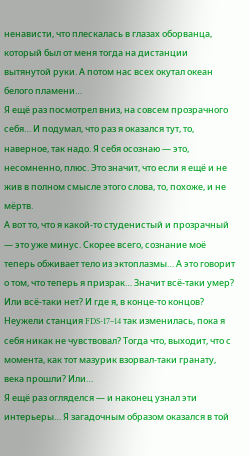ненависти, что плескалась в глазах оборванца, который был от меня тогда на дистанции вытянутой руки. А потом нас всех окутал океан белого пламени…
Я ещё раз посмотрел вниз, на совсем прозрачного себя… И подумал, что раз я оказался тут, то, наверное, так надо. Я себя осознаю — это, несомненно, плюс. Это значит, что если я ещё и не жив в полном смысле этого слова, то, похоже, и не мёртв.
А вот то, что я какой-то студенистый и прозрачный — это уже минус. Скорее всего, сознание моё теперь обживает тело из эктоплазмы… А это говорит о том, что теперь я призрак… Значит всё-таки умер? Или всё-таки нет? И где я, в конце-то концов? Неужели станция FDS-17–14 так изменилась, пока я себя никак не чувствовал? Тогда что, выходит, что с момента, как тот мазурик взорвал-таки гранату, века прошли? Или…
Я ещё раз огляделся — и наконец узнал эти интерьеры… Я загадочным образом оказался в той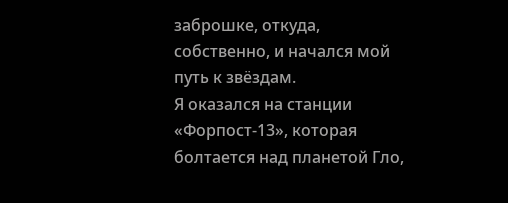заброшке, откуда, собственно, и начался мой путь к звёздам.
Я оказался на станции «Форпост-13», которая болтается над планетой Гло,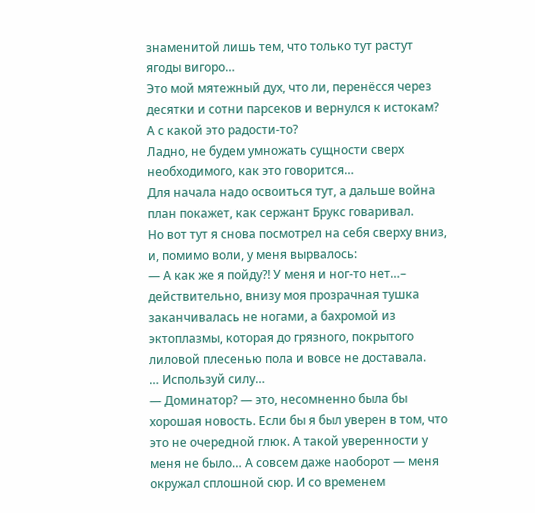знаменитой лишь тем, что только тут растут ягоды вигоро…
Это мой мятежный дух, что ли, перенёсся через десятки и сотни парсеков и вернулся к истокам? А с какой это радости-то?
Ладно, не будем умножать сущности сверх необходимого, как это говорится…
Для начала надо освоиться тут, а дальше война план покажет, как сержант Брукс говаривал.
Но вот тут я снова посмотрел на себя сверху вниз, и, помимо воли, у меня вырвалось:
— А как же я пойду⁈ У меня и ног-то нет…– действительно, внизу моя прозрачная тушка заканчивалась не ногами, а бахромой из эктоплазмы, которая до грязного, покрытого лиловой плесенью пола и вовсе не доставала.
… Используй силу…
— Доминатор? — это, несомненно была бы хорошая новость. Если бы я был уверен в том, что это не очередной глюк. А такой уверенности у меня не было… А совсем даже наоборот — меня окружал сплошной сюр. И со временем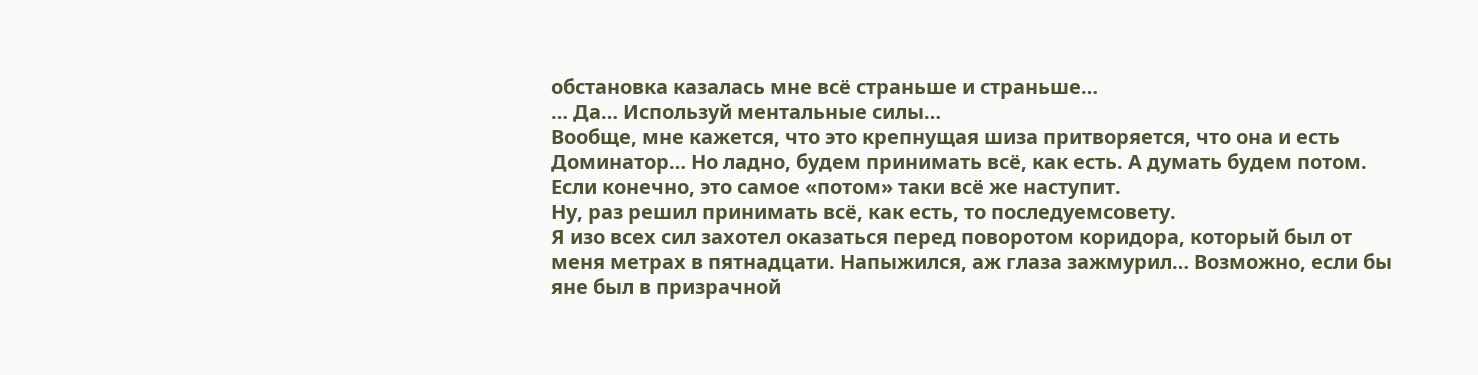обстановка казалась мне всё страньше и страньше…
… Да… Используй ментальные силы…
Вообще, мне кажется, что это крепнущая шиза притворяется, что она и есть Доминатор… Но ладно, будем принимать всё, как есть. А думать будем потом. Если конечно, это самое «потом» таки всё же наступит.
Ну, раз решил принимать всё, как есть, то последуемсовету.
Я изо всех сил захотел оказаться перед поворотом коридора, который был от меня метрах в пятнадцати. Напыжился, аж глаза зажмурил… Возможно, если бы яне был в призрачной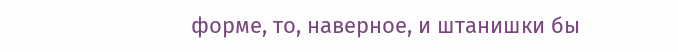форме, то, наверное, и штанишки бы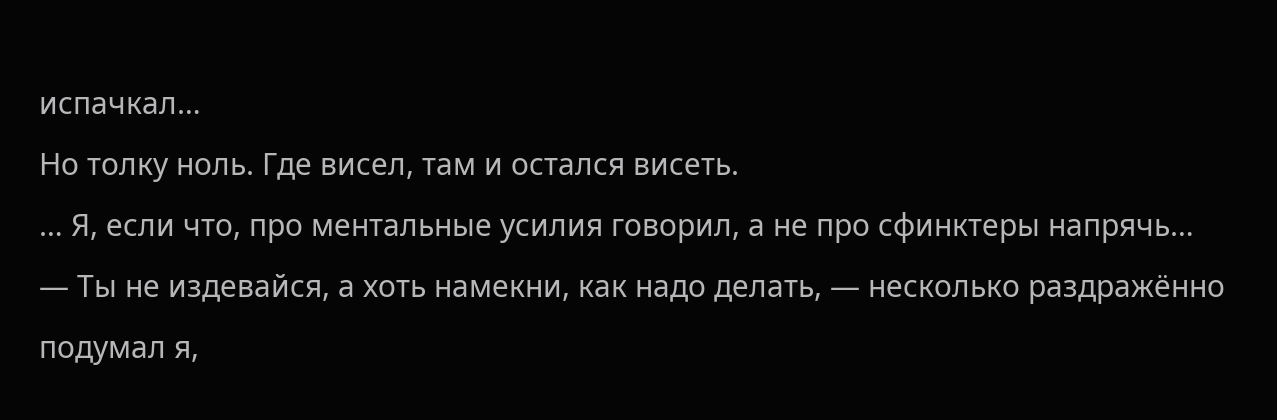испачкал…
Но толку ноль. Где висел, там и остался висеть.
… Я, если что, про ментальные усилия говорил, а не про сфинктеры напрячь…
— Ты не издевайся, а хоть намекни, как надо делать, — несколько раздражённо подумал я,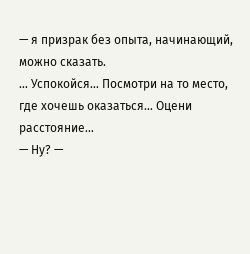— я призрак без опыта, начинающий, можно сказать.
… Успокойся… Посмотри на то место, где хочешь оказаться… Оцени расстояние…
— Ну? —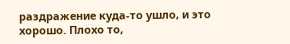раздражение куда-то ушло, и это хорошо. Плохо то,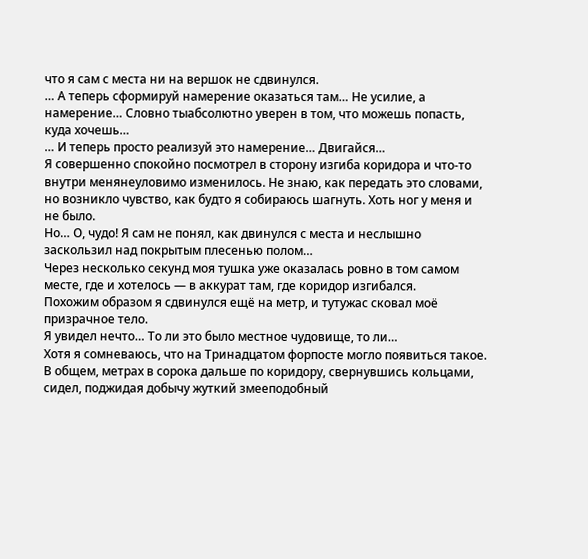что я сам с места ни на вершок не сдвинулся.
… А теперь сформируй намерение оказаться там… Не усилие, а намерение… Словно тыабсолютно уверен в том, что можешь попасть, куда хочешь…
… И теперь просто реализуй это намерение… Двигайся…
Я совершенно спокойно посмотрел в сторону изгиба коридора и что-то внутри менянеуловимо изменилось. Не знаю, как передать это словами, но возникло чувство, как будто я собираюсь шагнуть. Хоть ног у меня и не было.
Но… О, чудо! Я сам не понял, как двинулся с места и неслышно заскользил над покрытым плесенью полом…
Через несколько секунд моя тушка уже оказалась ровно в том самом месте, где и хотелось — в аккурат там, где коридор изгибался.
Похожим образом я сдвинулся ещё на метр, и тутужас сковал моё призрачное тело.
Я увидел нечто… То ли это было местное чудовище, то ли…
Хотя я сомневаюсь, что на Тринадцатом форпосте могло появиться такое.
В общем, метрах в сорока дальше по коридору, свернувшись кольцами, сидел, поджидая добычу жуткий змееподобный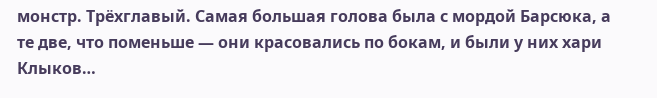монстр. Трёхглавый. Самая большая голова была с мордой Барсюка, а те две, что поменьше — они красовались по бокам, и были у них хари Клыков…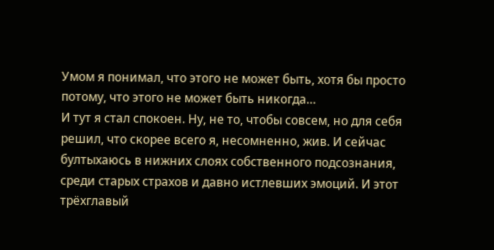Умом я понимал, что этого не может быть, хотя бы просто потому, что этого не может быть никогда…
И тут я стал спокоен. Ну, не то, чтобы совсем, но для себя решил, что скорее всего я, несомненно, жив. И сейчас бултыхаюсь в нижних слоях собственного подсознания, среди старых страхов и давно истлевших эмоций. И этот трёхглавый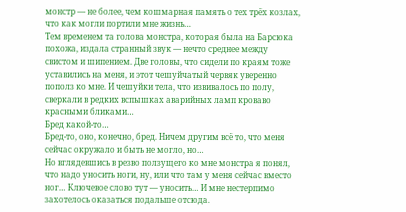монстр — не более, чем кошмарная память о тех трёх козлах, что как могли портили мне жизнь…
Тем временем та голова монстра, которая была на Барсюка похожа, издала странный звук — нечто среднее между свистом и шипением. Две головы, что сидели по краям тоже уставились на меня, и этот чешуйчатый червяк уверенно пополз ко мне. И чешуйки тела, что извивалось по полу, сверкали в редких вспышках аварийных ламп кроваво красными бликами…
Бред какой-то…
Бред-то, оно, конечно, бред. Ничем другим всё то, что меня сейчас окружало и быть не могло, но…
Но вглядевшись в резво ползущего ко мне монстра я понял, что надо уносить ноги, ну, или что там у меня сейчас вместо ног… Ключевое слово тут — уносить… И мне нестерпимо захотелось оказаться подальше отсюда.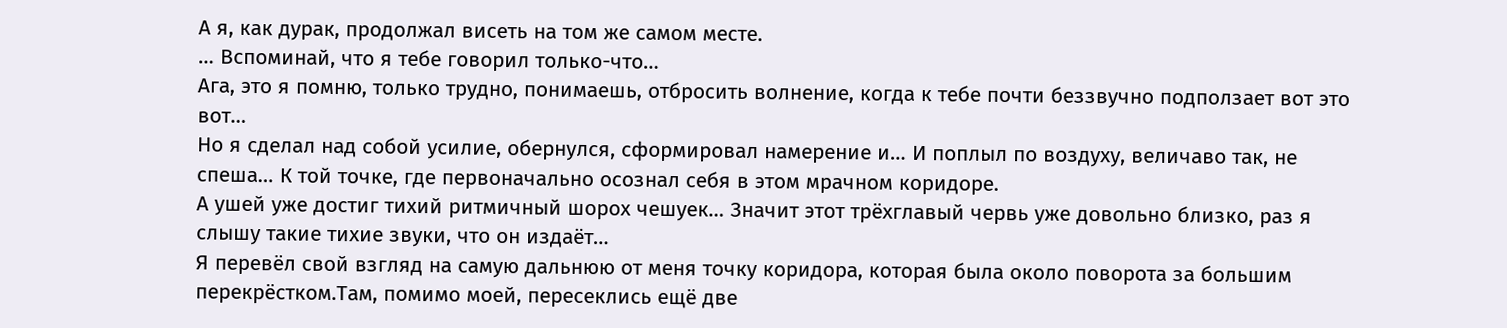А я, как дурак, продолжал висеть на том же самом месте.
… Вспоминай, что я тебе говорил только-что…
Ага, это я помню, только трудно, понимаешь, отбросить волнение, когда к тебе почти беззвучно подползает вот это вот…
Но я сделал над собой усилие, обернулся, сформировал намерение и… И поплыл по воздуху, величаво так, не спеша… К той точке, где первоначально осознал себя в этом мрачном коридоре.
А ушей уже достиг тихий ритмичный шорох чешуек… Значит этот трёхглавый червь уже довольно близко, раз я слышу такие тихие звуки, что он издаёт…
Я перевёл свой взгляд на самую дальнюю от меня точку коридора, которая была около поворота за большим перекрёстком.Там, помимо моей, пересеклись ещё две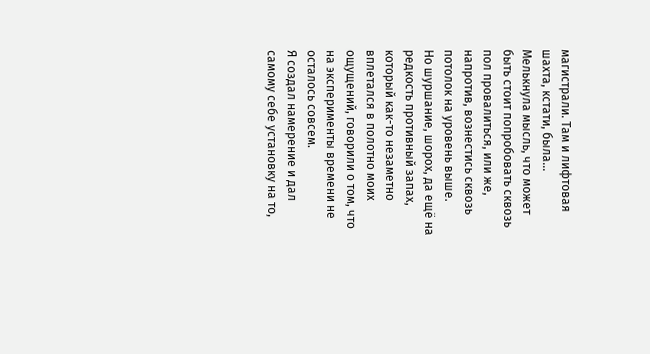магистрали. Там и лифтовая шахта, кстати, была…
Мелькнула мысль, что может быть стоит попробовать сквозь пол провалиться, или же, напротив, вознестись сквозь потолок на уровень выше.
Но шуршание, шорох, да ещё на редкость противный запах, который как-то незаметно вплетался в полотно моих ощущений, говорили о том, что на эксперименты времени не осталось совсем.
Я создал намерение и дал самому себе установку на то,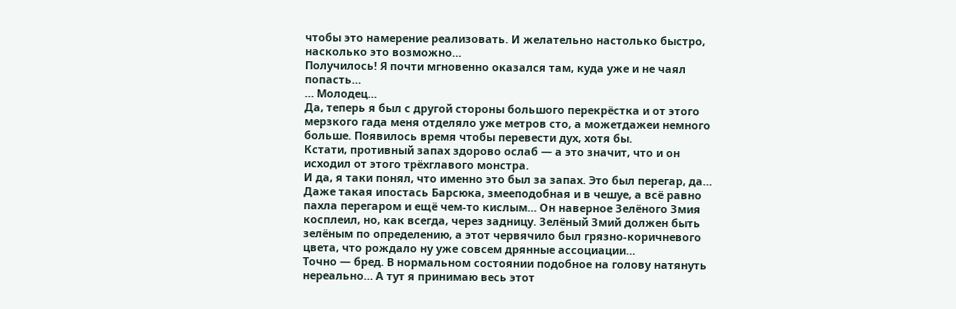чтобы это намерение реализовать. И желательно настолько быстро, насколько это возможно…
Получилось! Я почти мгновенно оказался там, куда уже и не чаял попасть…
… Молодец…
Да, теперь я был с другой стороны большого перекрёстка и от этого мерзкого гада меня отделяло уже метров сто, а можетдажеи немного больше. Появилось время чтобы перевести дух, хотя бы.
Кстати, противный запах здорово ослаб — а это значит, что и он исходил от этого трёхглавого монстра.
И да, я таки понял, что именно это был за запах. Это был перегар, да… Даже такая ипостась Барсюка, змееподобная и в чешуе, а всё равно пахла перегаром и ещё чем-то кислым… Он наверное Зелёного Змия косплеил, но, как всегда, через задницу. Зелёный Змий должен быть зелёным по определению, а этот червячило был грязно-коричневого цвета, что рождало ну уже совсем дрянные ассоциации…
Точно — бред. В нормальном состоянии подобное на голову натянуть нереально… А тут я принимаю весь этот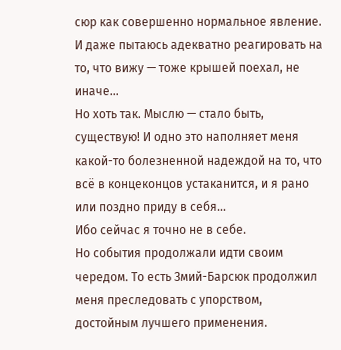сюр как совершенно нормальное явление. И даже пытаюсь адекватно реагировать на то, что вижу — тоже крышей поехал, не иначе…
Но хоть так. Мыслю — стало быть, существую! И одно это наполняет меня какой-то болезненной надеждой на то, что всё в концеконцов устаканится, и я рано или поздно приду в себя…
Ибо сейчас я точно не в себе.
Но события продолжали идти своим чередом. То есть Змий-Барсюк продолжил меня преследовать с упорством, достойным лучшего применения.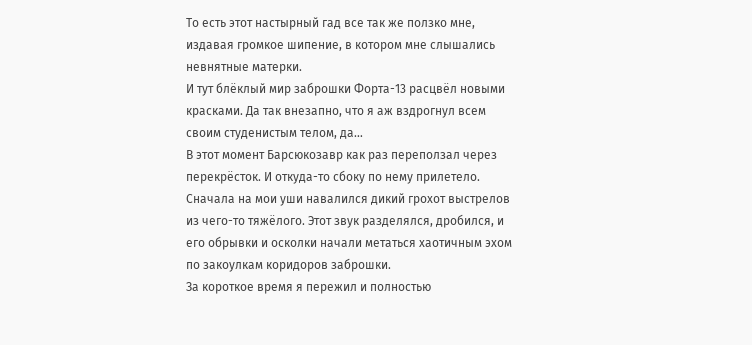То есть этот настырный гад все так же ползко мне, издавая громкое шипение, в котором мне слышались невнятные матерки.
И тут блёклый мир заброшки Форта-13 расцвёл новыми красками. Да так внезапно, что я аж вздрогнул всем своим студенистым телом, да…
В этот момент Барсюкозавр как раз переползал через перекрёсток. И откуда-то сбоку по нему прилетело.
Сначала на мои уши навалился дикий грохот выстрелов из чего-то тяжёлого. Этот звук разделялся, дробился, и его обрывки и осколки начали метаться хаотичным эхом по закоулкам коридоров заброшки.
За короткое время я пережил и полностью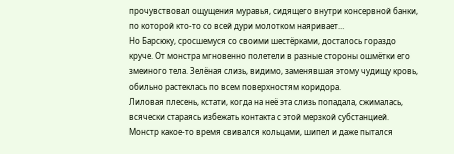прочувствовал ощущения муравья, сидящего внутри консервной банки, по которой кто-то со всей дури молотком наяривает…
Но Барсюку, сросшемуся со своими шестёрками, досталось гораздо круче. От монстра мгновенно полетели в разные стороны ошмётки его змеиного тела. Зелёная слизь, видимо, заменявшая этому чудищу кровь, обильно растеклась по всем поверхностям коридора.
Лиловая плесень, кстати, когда на неё эта слизь попадала, сжималась, всячески стараясь избежать контакта с этой мерзкой субстанцией.
Монстр какое-то время свивался кольцами, шипел и даже пытался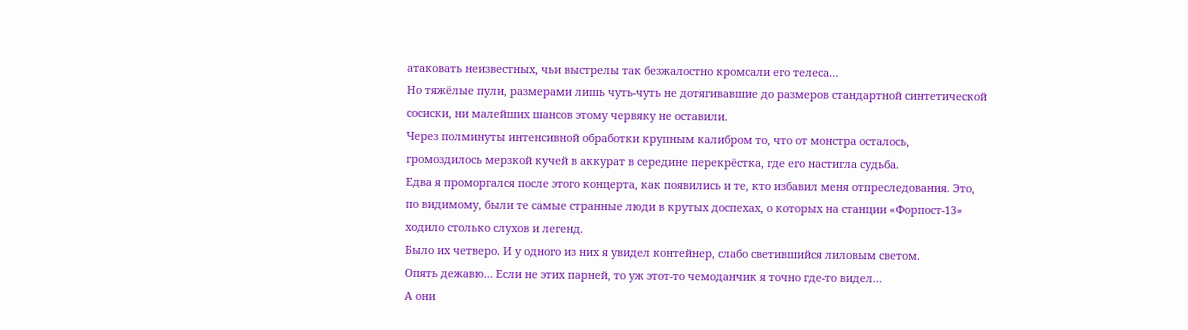атаковать неизвестных, чьи выстрелы так безжалостно кромсали его телеса…
Но тяжёлые пули, размерами лишь чуть-чуть не дотягивавшие до размеров стандартной синтетической сосиски, ни малейших шансов этому червяку не оставили.
Через полминуты интенсивной обработки крупным калибром то, что от монстра осталось, громоздилось мерзкой кучей в аккурат в середине перекрёстка, где его настигла судьба.
Едва я проморгался после этого концерта, как появились и те, кто избавил меня отпреследования. Это, по видимому, были те самые странные люди в крутых доспехах, о которых на станции «Форпост-13» ходило столько слухов и легенд.
Было их четверо. И у одного из них я увидел контейнер, слабо светившийся лиловым светом.
Опять дежавю… Если не этих парней, то уж этот-то чемоданчик я точно где-то видел…
А они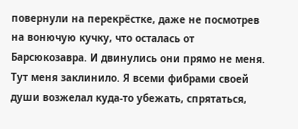повернули на перекрёстке, даже не посмотрев на вонючую кучку, что осталась от Барсюкозавра. И двинулись они прямо не меня.
Тут меня заклинило. Я всеми фибрами своей души возжелал куда-то убежать, спрятаться,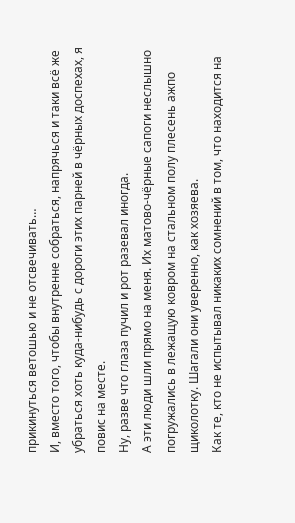прикинуться ветошью и не отсвечивать…
И, вместо того, чтобы внутренне собраться, напрячься и таки всё же убраться хоть куда-нибудь с дороги этих парней в чёрных доспехах, я повис на месте.
Ну, разве что глаза пучил и рот разевал иногда.
А эти люди шли прямо на меня. Их матово-чёрные сапоги неслышно погружались в лежащую ковром на стальном полу плесень ажпо щиколотку. Шагали они уверенно, как хозяева.
Как те, кто не испытывал никаких сомнений в том, что находится на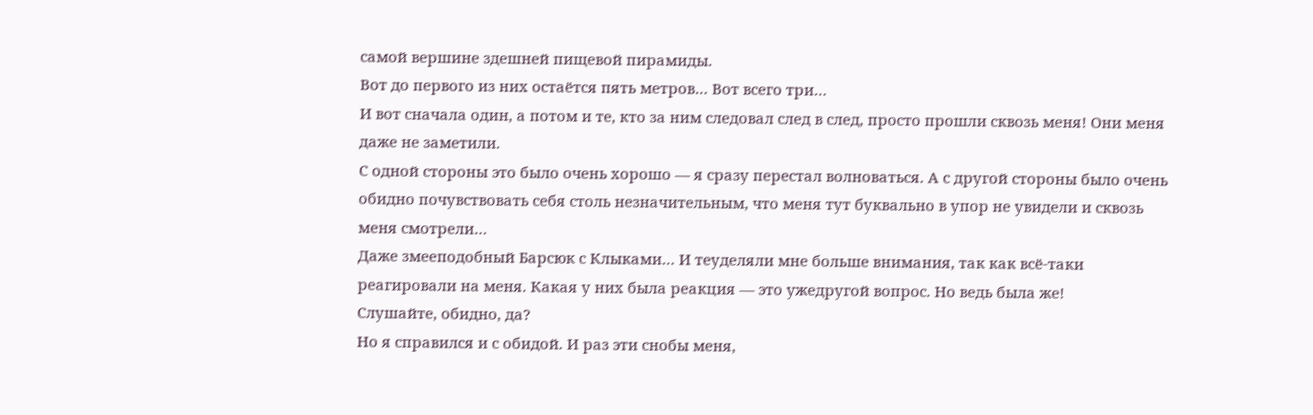самой вершине здешней пищевой пирамиды.
Вот до первого из них остаётся пять метров… Вот всего три…
И вот сначала один, а потом и те, кто за ним следовал след в след, просто прошли сквозь меня! Они меня даже не заметили.
С одной стороны это было очень хорошо — я сразу перестал волноваться. А с другой стороны было очень обидно почувствовать себя столь незначительным, что меня тут буквально в упор не увидели и сквозь меня смотрели…
Даже змееподобный Барсюк с Клыками… И теуделяли мне больше внимания, так как всё-таки реагировали на меня. Какая у них была реакция — это ужедругой вопрос. Но ведь была же!
Слушайте, обидно, да?
Но я справился и с обидой. И раз эти снобы меня,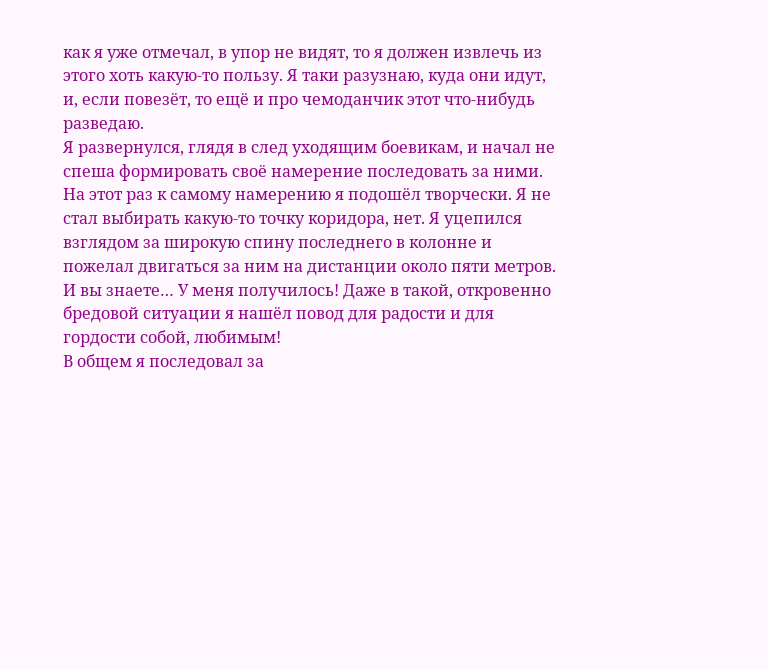как я уже отмечал, в упор не видят, то я должен извлечь из этого хоть какую-то пользу. Я таки разузнаю, куда они идут, и, если повезёт, то ещё и про чемоданчик этот что-нибудь разведаю.
Я развернулся, глядя в след уходящим боевикам, и начал не спеша формировать своё намерение последовать за ними.
На этот раз к самому намерению я подошёл творчески. Я не стал выбирать какую-то точку коридора, нет. Я уцепился взглядом за широкую спину последнего в колонне и пожелал двигаться за ним на дистанции около пяти метров.
И вы знаете… У меня получилось! Даже в такой, откровенно бредовой ситуации я нашёл повод для радости и для гордости собой, любимым!
В общем я последовал за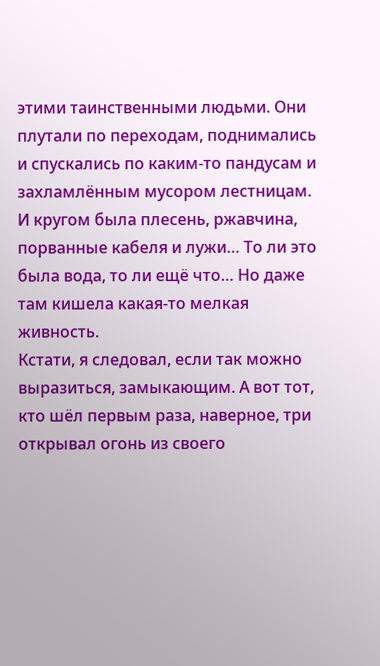этими таинственными людьми. Они плутали по переходам, поднимались и спускались по каким-то пандусам и захламлённым мусором лестницам. И кругом была плесень, ржавчина, порванные кабеля и лужи… То ли это была вода, то ли ещё что… Но даже там кишела какая-то мелкая живность.
Кстати, я следовал, если так можно выразиться, замыкающим. А вот тот, кто шёл первым раза, наверное, три открывал огонь из своего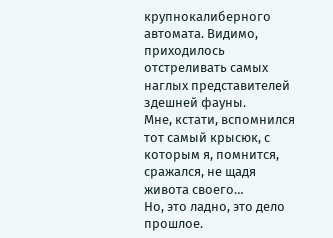крупнокалиберного автомата. Видимо, приходилось отстреливать самых наглых представителей здешней фауны.
Мне, кстати, вспомнился тот самый крысюк, с которым я, помнится, сражался, не щадя живота своего…
Но, это ладно, это дело прошлое.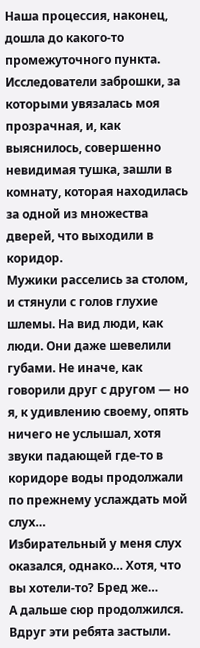Наша процессия, наконец, дошла до какого-то промежуточного пункта.
Исследователи заброшки, за которыми увязалась моя прозрачная, и, как выяснилось, совершенно невидимая тушка, зашли в комнату, которая находилась за одной из множества дверей, что выходили в коридор.
Мужики расселись за столом, и стянули с голов глухие шлемы. На вид люди, как люди. Они даже шевелили губами. Не иначе, как говорили друг с другом — но я, к удивлению своему, опять ничего не услышал, хотя звуки падающей где-то в коридоре воды продолжали по прежнему услаждать мой слух…
Избирательный у меня слух оказался, однако… Хотя, что вы хотели-то? Бред же…
А дальше сюр продолжился. Вдруг эти ребята застыли.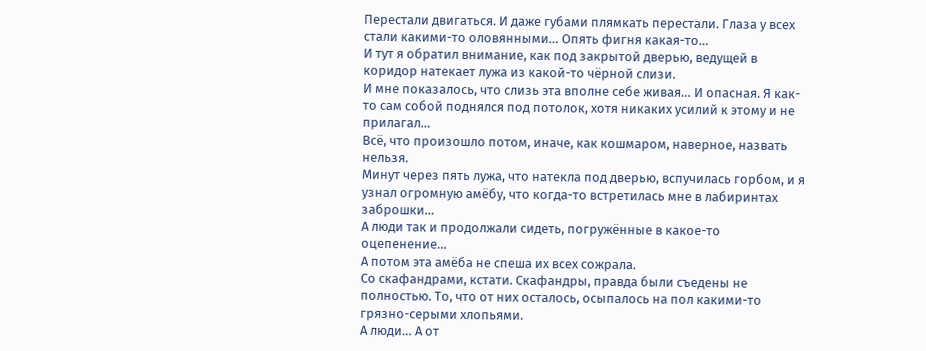Перестали двигаться. И даже губами плямкать перестали. Глаза у всех стали какими-то оловянными… Опять фигня какая-то…
И тут я обратил внимание, как под закрытой дверью, ведущей в коридор натекает лужа из какой-то чёрной слизи.
И мне показалось, что слизь эта вполне себе живая… И опасная. Я как-то сам собой поднялся под потолок, хотя никаких усилий к этому и не прилагал…
Всё, что произошло потом, иначе, как кошмаром, наверное, назвать нельзя.
Минут через пять лужа, что натекла под дверью, вспучилась горбом, и я узнал огромную амёбу, что когда-то встретилась мне в лабиринтах заброшки…
А люди так и продолжали сидеть, погружённые в какое-то оцепенение…
А потом эта амёба не спеша их всех сожрала.
Со скафандрами, кстати. Скафандры, правда были съедены не полностью. То, что от них осталось, осыпалось на пол какими-то грязно-серыми хлопьями.
А люди… А от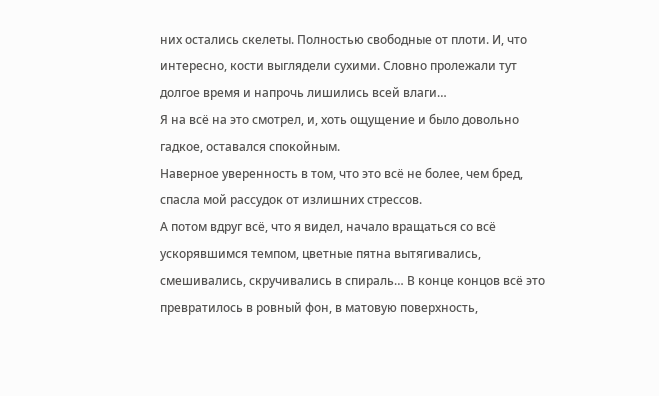них остались скелеты. Полностью свободные от плоти. И, что интересно, кости выглядели сухими. Словно пролежали тут долгое время и напрочь лишились всей влаги…
Я на всё на это смотрел, и, хоть ощущение и было довольно гадкое, оставался спокойным.
Наверное уверенность в том, что это всё не более, чем бред, спасла мой рассудок от излишних стрессов.
А потом вдруг всё, что я видел, начало вращаться со всё ускорявшимся темпом, цветные пятна вытягивались, смешивались, скручивались в спираль… В конце концов всё это превратилось в ровный фон, в матовую поверхность,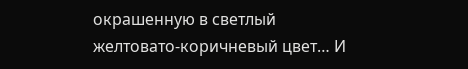окрашенную в светлый желтовато-коричневый цвет… И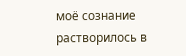моё сознание растворилось в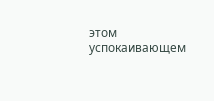этом успокаивающем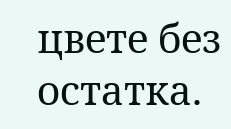цвете без остатка.